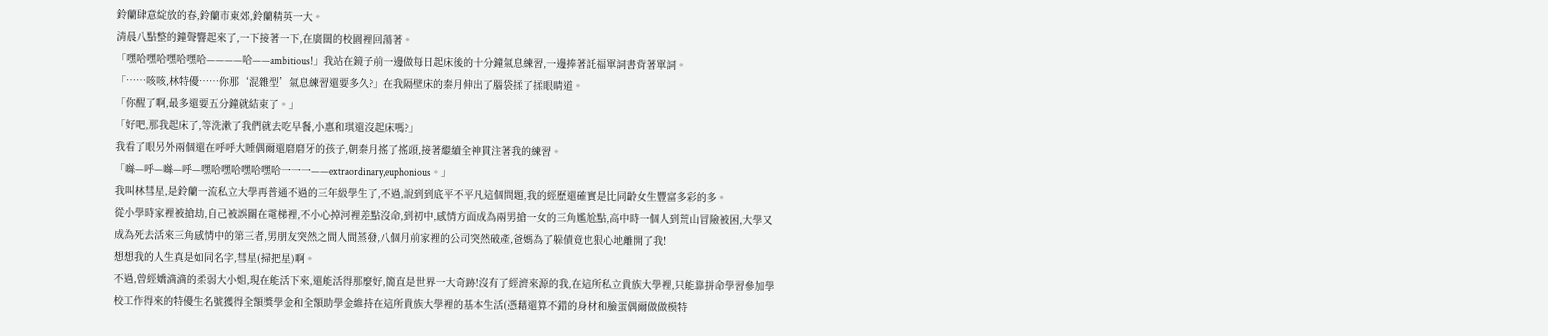鈴蘭肆意綻放的春,鈴蘭市東郊,鈴蘭精英一大。
清晨八點整的鐘聲響起來了,一下接著一下,在廣闊的校園裡回蕩著。
「嘿哈嘿哈嘿哈嘿哈————哈——ambitious!」我站在鏡子前一邊做每日起床後的十分鐘氣息練習,一邊捧著託福單詞書背著單詞。
「……咳咳,林特優……你那‘混雜型’氣息練習還要多久?」在我隔壁床的秦月伸出了腦袋揉了揉眼睛道。
「你醒了啊,最多還要五分鐘就結束了。」
「好吧,那我起床了,等洗漱了我們就去吃早餐,小惠和琪還沒起床嗎?」
我看了眼另外兩個還在呼呼大睡偶爾還磨磨牙的孩子,朝秦月搖了搖頭,接著繼續全神貫注著我的練習。
「噝—呼—噝—呼—嘿哈嘿哈嘿哈嘿哈一一一——extraordinary,euphonious。」
我叫林彗星,是鈴蘭一流私立大學再普通不過的三年級學生了,不過,說到到底平不平凡這個問題,我的經歷還確實是比同齡女生豐富多彩的多。
從小學時家裡被搶劫,自己被誤關在電梯裡,不小心掉河裡差點沒命,到初中,感情方面成為兩男搶一女的三角尷尬點,高中時一個人到荒山冒險被困,大學又成為死去活來三角感情中的第三者,男朋友突然之間人間蒸發,八個月前家裡的公司突然破產,爸媽為了躲債竟也狠心地離開了我!
想想我的人生真是如同名字,彗星(掃把星)啊。
不過,曾經嬌滴滴的柔弱大小姐,現在能活下來,還能活得那麼好,簡直是世界一大奇跡!沒有了經濟來源的我,在這所私立貴族大學裡,只能靠拼命學習參加學校工作得來的特優生名號獲得全額獎學金和全額助學金維持在這所貴族大學裡的基本生活(憑藉還算不錯的身材和臉蛋偶爾做做模特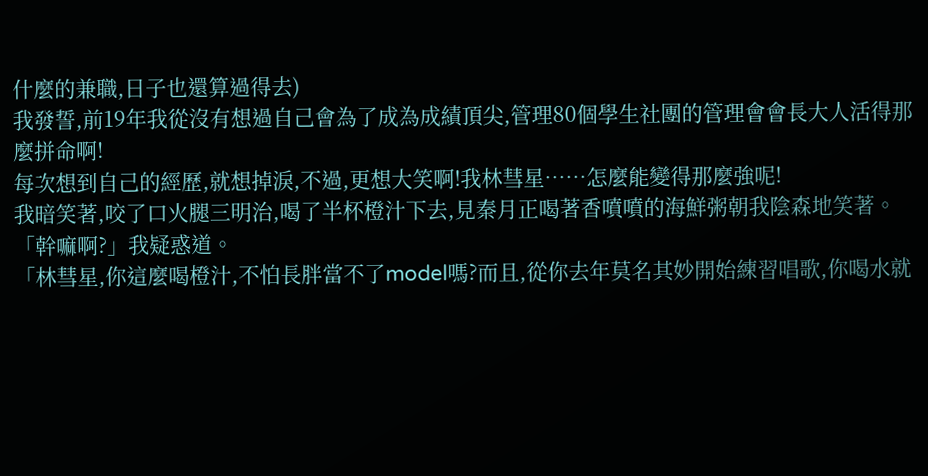什麼的兼職,日子也還算過得去)
我發誓,前19年我從沒有想過自己會為了成為成績頂尖,管理80個學生社團的管理會會長大人活得那麼拼命啊!
每次想到自己的經歷,就想掉淚,不過,更想大笑啊!我林彗星……怎麼能變得那麼強呢!
我暗笑著,咬了口火腿三明治,喝了半杯橙汁下去,見秦月正喝著香噴噴的海鮮粥朝我陰森地笑著。
「幹嘛啊?」我疑惑道。
「林彗星,你這麼喝橙汁,不怕長胖當不了model嗎?而且,從你去年莫名其妙開始練習唱歌,你喝水就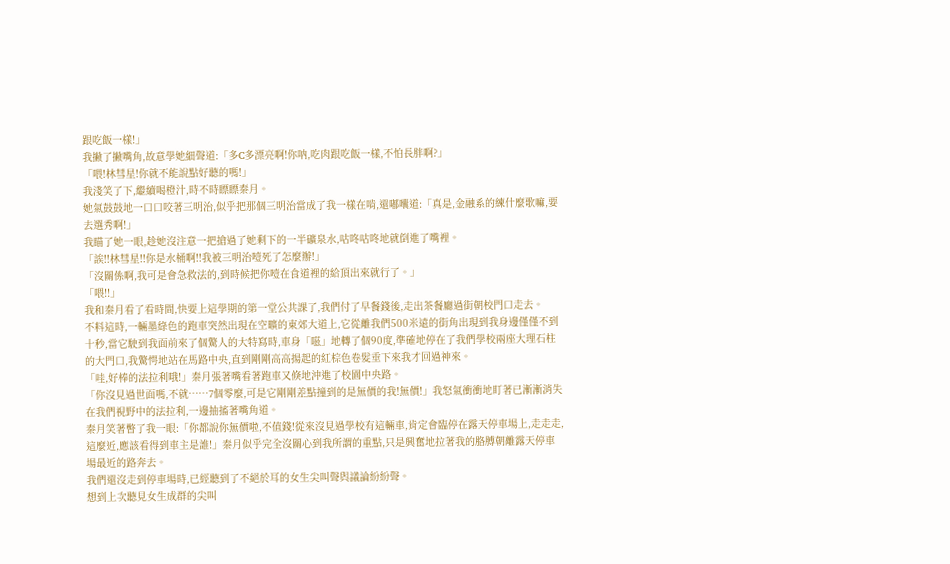跟吃飯一樣!」
我撇了撇嘴角,故意學她細聲道:「多C多漂亮啊!你呐,吃肉跟吃飯一樣,不怕長胖啊?」
「喂!林彗星!你就不能說點好聽的嗎!」
我淺笑了下,繼續喝橙汁,時不時瞟瞟秦月。
她氣鼓鼓地一口口咬著三明治,似乎把那個三明治當成了我一樣在啃,還嘟囔道:「真是,金融系的練什麼歌嘛,要去選秀啊!」
我瞄了她一眼,趁她沒注意一把搶過了她剩下的一半礦泉水,咕咚咕咚地就倒進了嘴裡。
「誒!!林彗星!!你是水桶啊!!我被三明治噎死了怎麼辦!」
「沒關係啊,我可是會急救法的,到時候把你噎在食道裡的給頂出來就行了。」
「喂!!」
我和秦月看了看時間,快要上這學期的第一堂公共課了,我們付了早餐錢後,走出茶餐廳過街朝校門口走去。
不料這時,一輛墨綠色的跑車突然出現在空曠的東郊大道上,它從離我們500米遠的街角出現到我身邊僅僅不到十秒,當它駛到我面前來了個驚人的大特寫時,車身「嗞」地轉了個90度,準確地停在了我們學校兩座大理石柱的大門口,我驚愕地站在馬路中央,直到剛剛高高揚起的紅棕色卷髮垂下來我才回過神來。
「哇,好棒的法拉利哦!」秦月張著嘴看著跑車又倏地沖進了校園中央路。
「你沒見過世面嗎,不就……7個零麼,可是它剛剛差點撞到的是無價的我!無價!」我怒氣衝衝地盯著已漸漸消失在我們視野中的法拉利,一邊抽搐著嘴角道。
秦月笑著瞥了我一眼:「你都說你無價啦,不值錢!從來沒見過學校有這輛車,肯定會臨停在露天停車場上,走走走,這麼近,應該看得到車主是誰!」秦月似乎完全沒關心到我所謂的重點,只是興奮地拉著我的胳膊朝離露天停車場最近的路奔去。
我們還沒走到停車場時,已經聽到了不絕於耳的女生尖叫聲與議論紛紛聲。
想到上次聽見女生成群的尖叫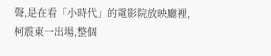聲,是在看「小時代」的電影院放映廳裡,柯震東一出場,整個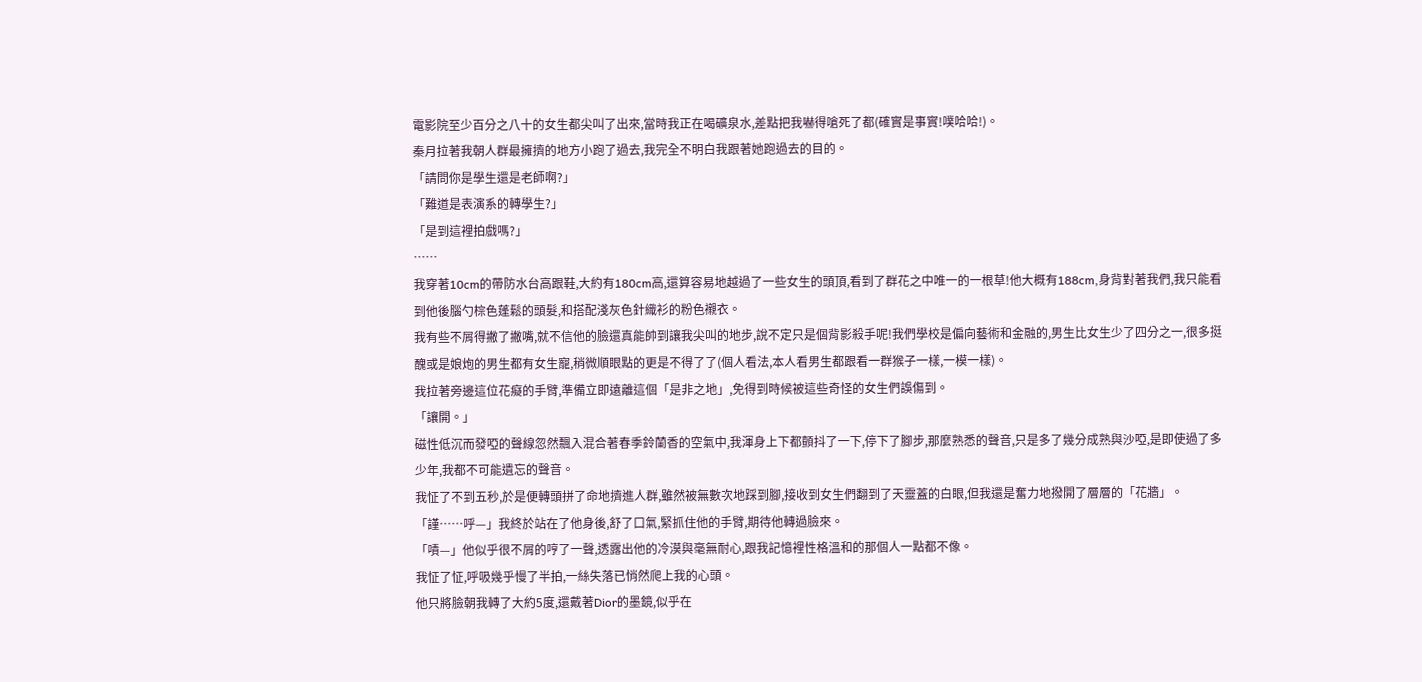電影院至少百分之八十的女生都尖叫了出來,當時我正在喝礦泉水,差點把我嚇得嗆死了都(確實是事實!噗哈哈!)。
秦月拉著我朝人群最擁擠的地方小跑了過去,我完全不明白我跟著她跑過去的目的。
「請問你是學生還是老師啊?」
「難道是表演系的轉學生?」
「是到這裡拍戲嗎?」
……
我穿著10cm的帶防水台高跟鞋,大約有180cm高,還算容易地越過了一些女生的頭頂,看到了群花之中唯一的一根草!他大概有188cm,身背對著我們,我只能看到他後腦勺棕色蓬鬆的頭髮,和搭配淺灰色針織衫的粉色襯衣。
我有些不屑得撇了撇嘴,就不信他的臉還真能帥到讓我尖叫的地步,說不定只是個背影殺手呢!我們學校是偏向藝術和金融的,男生比女生少了四分之一,很多挺醜或是娘炮的男生都有女生寵,稍微順眼點的更是不得了了(個人看法,本人看男生都跟看一群猴子一樣,一模一樣)。
我拉著旁邊這位花癡的手臂,準備立即遠離這個「是非之地」,免得到時候被這些奇怪的女生們誤傷到。
「讓開。」
磁性低沉而發啞的聲線忽然飄入混合著春季鈴蘭香的空氣中,我渾身上下都顫抖了一下,停下了腳步,那麼熟悉的聲音,只是多了幾分成熟與沙啞,是即使過了多少年,我都不可能遺忘的聲音。
我怔了不到五秒,於是便轉頭拼了命地擠進人群,雖然被無數次地踩到腳,接收到女生們翻到了天靈蓋的白眼,但我還是奮力地撥開了層層的「花牆」。
「謹……呼—」我終於站在了他身後,舒了口氣,緊抓住他的手臂,期待他轉過臉來。
「嘖—」他似乎很不屑的哼了一聲,透露出他的冷漠與毫無耐心,跟我記憶裡性格溫和的那個人一點都不像。
我怔了怔,呼吸幾乎慢了半拍,一絲失落已悄然爬上我的心頭。
他只將臉朝我轉了大約5度,還戴著Dior的墨鏡,似乎在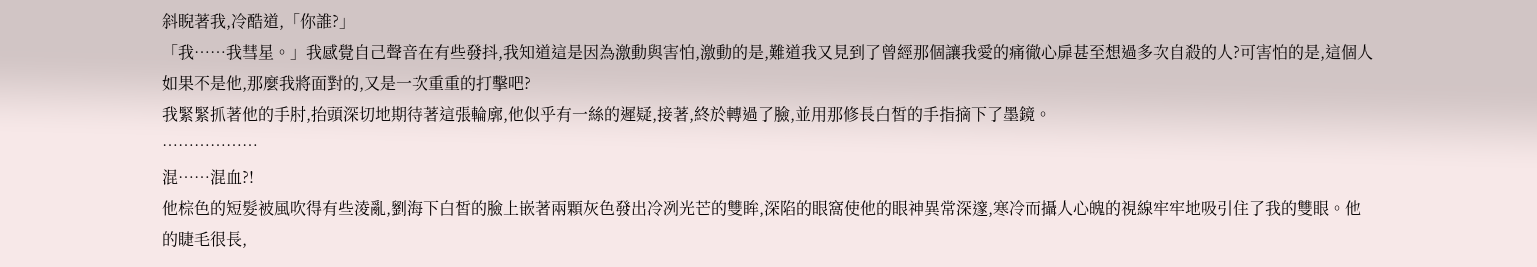斜睨著我,冷酷道,「你誰?」
「我……我彗星。」我感覺自己聲音在有些發抖,我知道這是因為激動與害怕,激動的是,難道我又見到了曾經那個讓我愛的痛徹心扉甚至想過多次自殺的人?可害怕的是,這個人如果不是他,那麼我將面對的,又是一次重重的打擊吧?
我緊緊抓著他的手肘,抬頭深切地期待著這張輪廓,他似乎有一絲的遲疑,接著,終於轉過了臉,並用那修長白皙的手指摘下了墨鏡。
………………
混……混血?!
他棕色的短髮被風吹得有些淩亂,劉海下白皙的臉上嵌著兩顆灰色發出冷冽光芒的雙眸,深陷的眼窩使他的眼神異常深邃,寒冷而攝人心魄的視線牢牢地吸引住了我的雙眼。他的睫毛很長,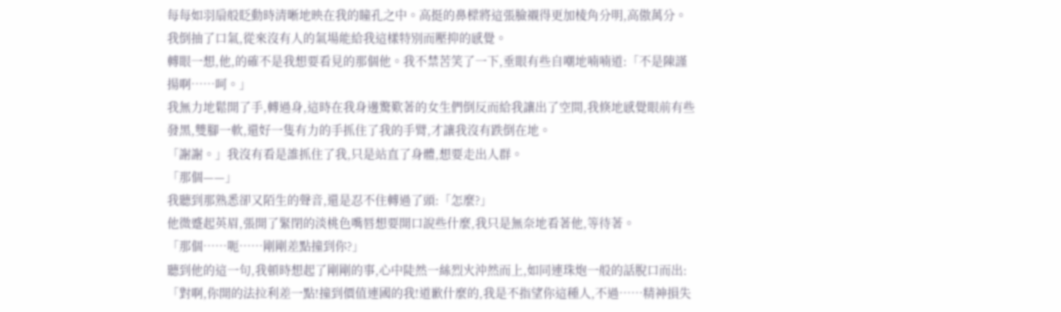每每如羽扇般眨動時清晰地映在我的瞳孔之中。高挺的鼻樑將這張臉襯得更加棱角分明,高傲萬分。我倒抽了口氣,從來沒有人的氣場能給我這樣特別而壓抑的感覺。
轉眼一想,他,的確不是我想要看見的那個他。我不禁苦笑了一下,垂眼有些自嘲地喃喃道:「不是陳謹揚啊……呵。」
我無力地鬆開了手,轉過身,這時在我身邊驚歎著的女生們倒反而給我讓出了空間,我倏地感覺眼前有些發黑,雙腳一軟,還好一隻有力的手抓住了我的手臂,才讓我沒有跌倒在地。
「謝謝。」我沒有看是誰抓住了我,只是站直了身體,想要走出人群。
「那個——」
我聽到那熟悉卻又陌生的聲音,還是忍不住轉過了頭:「怎麼?」
他微蹙起英眉,張開了緊閉的淡桃色嘴唇想要開口說些什麼,我只是無奈地看著他,等待著。
「那個……呃……剛剛差點撞到你?」
聽到他的這一句,我頓時想起了剛剛的事,心中陡然一絲烈火沖然而上,如同連珠炮一般的話脫口而出:「對啊,你開的法拉利差一點!撞到價值連國的我!道歉什麼的,我是不指望你這種人,不過……精神損失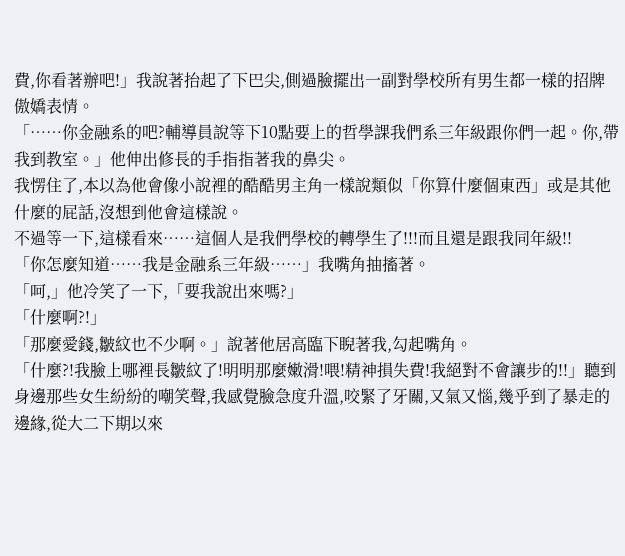費,你看著辦吧!」我說著抬起了下巴尖,側過臉擺出一副對學校所有男生都一樣的招牌傲嬌表情。
「……你金融系的吧?輔導員說等下10點要上的哲學課我們系三年級跟你們一起。你,帶我到教室。」他伸出修長的手指指著我的鼻尖。
我愣住了,本以為他會像小說裡的酷酷男主角一樣說類似「你算什麼個東西」或是其他什麼的屁話,沒想到他會這樣說。
不過等一下,這樣看來……這個人是我們學校的轉學生了!!!而且還是跟我同年級!!
「你怎麼知道……我是金融系三年級……」我嘴角抽搐著。
「呵,」他冷笑了一下,「要我說出來嗎?」
「什麼啊?!」
「那麼愛錢,皺紋也不少啊。」說著他居高臨下睨著我,勾起嘴角。
「什麼?!我臉上哪裡長皺紋了!明明那麼嫩滑!喂!精神損失費!我絕對不會讓步的!!」聽到身邊那些女生紛紛的嘲笑聲,我感覺臉急度升溫,咬緊了牙關,又氣又惱,幾乎到了暴走的邊緣,從大二下期以來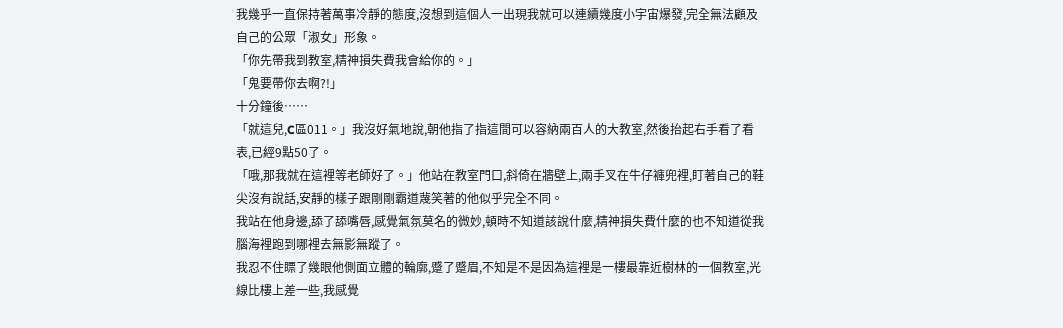我幾乎一直保持著萬事冷靜的態度,沒想到這個人一出現我就可以連續幾度小宇宙爆發,完全無法顧及自己的公眾「淑女」形象。
「你先帶我到教室,精神損失費我會給你的。」
「鬼要帶你去啊?!」
十分鐘後……
「就這兒,C區011。」我沒好氣地說,朝他指了指這間可以容納兩百人的大教室,然後抬起右手看了看表,已經9點50了。
「哦,那我就在這裡等老師好了。」他站在教室門口,斜倚在牆壁上,兩手叉在牛仔褲兜裡,盯著自己的鞋尖沒有說話,安靜的樣子跟剛剛霸道蔑笑著的他似乎完全不同。
我站在他身邊,舔了舔嘴唇,感覺氣氛莫名的微妙,頓時不知道該說什麼,精神損失費什麼的也不知道從我腦海裡跑到哪裡去無影無蹤了。
我忍不住瞟了幾眼他側面立體的輪廓,蹙了蹙眉,不知是不是因為這裡是一樓最靠近樹林的一個教室,光線比樓上差一些,我感覺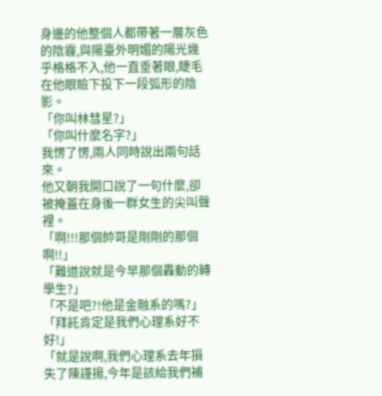身邊的他整個人都帶著一層灰色的陰霾,與陽臺外明媚的陽光幾乎格格不入,他一直垂著眼,睫毛在他眼瞼下投下一段弧形的陰影。
「你叫林彗星?」
「你叫什麼名字?」
我愣了愣,兩人同時說出兩句話來。
他又朝我開口說了一句什麼,卻被掩蓋在身後一群女生的尖叫聲裡。
「啊!!!那個帥哥是剛剛的那個啊!!」
「難道說就是今早那個轟動的轉學生?」
「不是吧?!他是金融系的嗎?」
「拜託肯定是我們心理系好不好!」
「就是說啊,我們心理系去年損失了陳謹揚,今年是該給我們補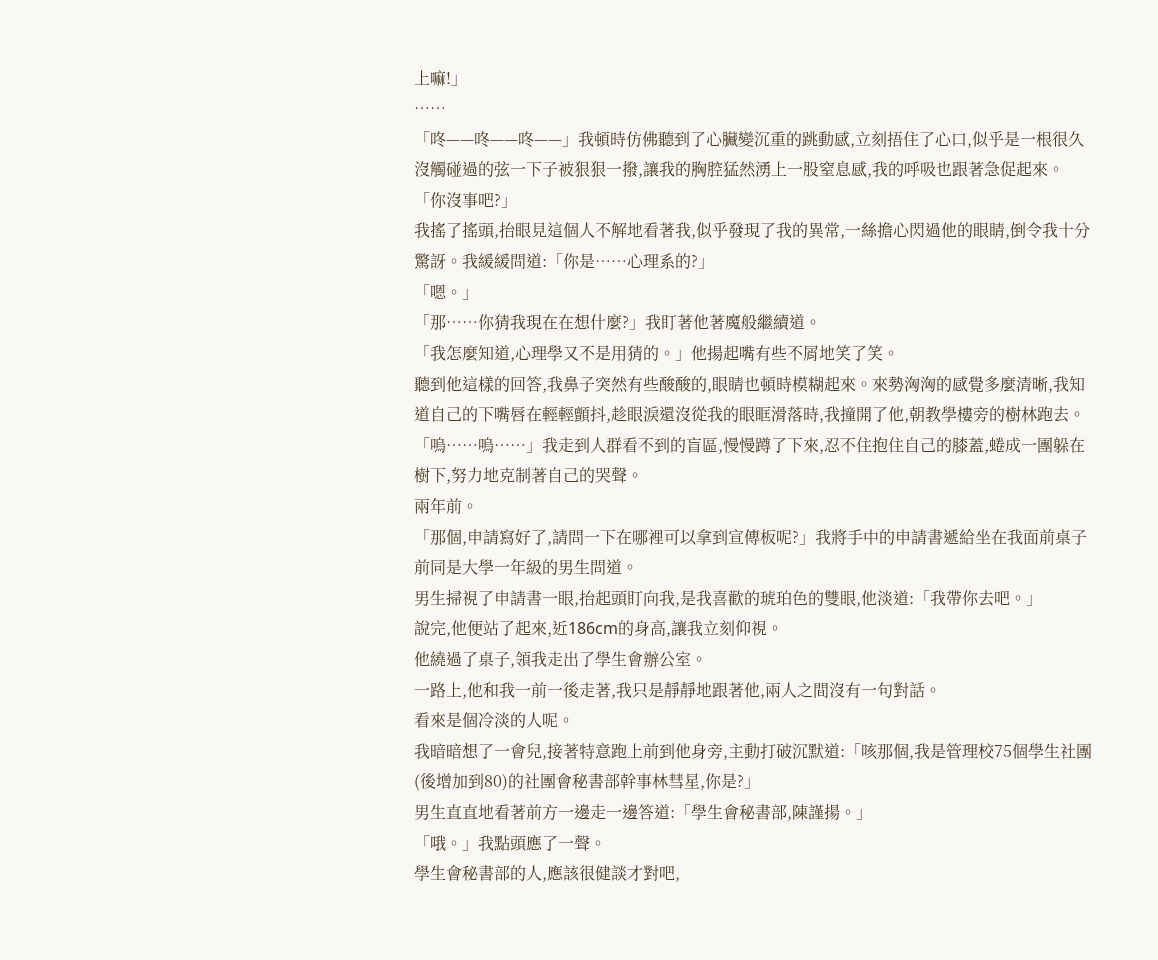上嘛!」
……
「咚——咚——咚——」我頓時仿佛聽到了心臟變沉重的跳動感,立刻捂住了心口,似乎是一根很久沒觸碰過的弦一下子被狠狠一撥,讓我的胸腔猛然湧上一股窒息感,我的呼吸也跟著急促起來。
「你沒事吧?」
我搖了搖頭,抬眼見這個人不解地看著我,似乎發現了我的異常,一絲擔心閃過他的眼睛,倒令我十分驚訝。我緩緩問道:「你是……心理系的?」
「嗯。」
「那……你猜我現在在想什麼?」我盯著他著魔般繼續道。
「我怎麼知道,心理學又不是用猜的。」他揚起嘴有些不屑地笑了笑。
聽到他這樣的回答,我鼻子突然有些酸酸的,眼睛也頓時模糊起來。來勢洶洶的感覺多麼清晰,我知道自己的下嘴唇在輕輕顫抖,趁眼淚還沒從我的眼眶滑落時,我撞開了他,朝教學樓旁的樹林跑去。
「嗚……嗚……」我走到人群看不到的盲區,慢慢蹲了下來,忍不住抱住自己的膝蓋,蜷成一團躲在樹下,努力地克制著自己的哭聲。
兩年前。
「那個,申請寫好了,請問一下在哪裡可以拿到宣傳板呢?」我將手中的申請書遞給坐在我面前桌子前同是大學一年級的男生問道。
男生掃視了申請書一眼,抬起頭盯向我,是我喜歡的琥珀色的雙眼,他淡道:「我帶你去吧。」
說完,他便站了起來,近186cm的身高,讓我立刻仰視。
他繞過了桌子,領我走出了學生會辦公室。
一路上,他和我一前一後走著,我只是靜靜地跟著他,兩人之間沒有一句對話。
看來是個冷淡的人呢。
我暗暗想了一會兒,接著特意跑上前到他身旁,主動打破沉默道:「咳那個,我是管理校75個學生社團(後增加到80)的社團會秘書部幹事林彗星,你是?」
男生直直地看著前方一邊走一邊答道:「學生會秘書部,陳謹揚。」
「哦。」我點頭應了一聲。
學生會秘書部的人,應該很健談才對吧,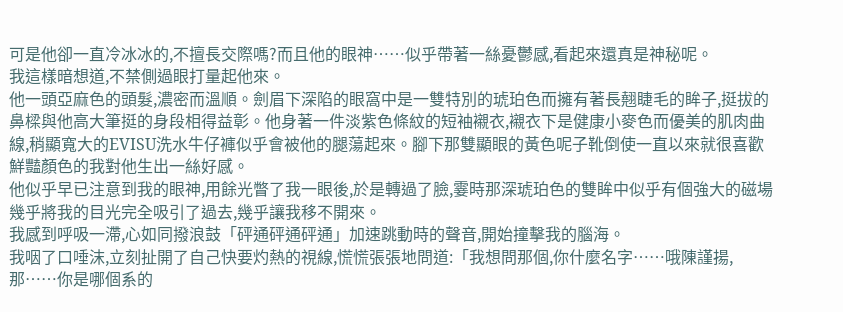可是他卻一直冷冰冰的,不擅長交際嗎?而且他的眼神……似乎帶著一絲憂鬱感,看起來還真是神秘呢。
我這樣暗想道,不禁側過眼打量起他來。
他一頭亞麻色的頭髮,濃密而溫順。劍眉下深陷的眼窩中是一雙特別的琥珀色而擁有著長翹睫毛的眸子,挺拔的鼻樑與他高大筆挺的身段相得益彰。他身著一件淡紫色條紋的短袖襯衣,襯衣下是健康小麥色而優美的肌肉曲線,稍顯寬大的EVISU洗水牛仔褲似乎會被他的腿蕩起來。腳下那雙顯眼的黃色呢子靴倒使一直以來就很喜歡鮮豔顏色的我對他生出一絲好感。
他似乎早已注意到我的眼神,用餘光瞥了我一眼後,於是轉過了臉,霎時那深琥珀色的雙眸中似乎有個強大的磁場幾乎將我的目光完全吸引了過去,幾乎讓我移不開來。
我感到呼吸一滯,心如同撥浪鼓「砰通砰通砰通」加速跳動時的聲音,開始撞擊我的腦海。
我咽了口唾沫,立刻扯開了自己快要灼熱的視線,慌慌張張地問道:「我想問那個,你什麼名字……哦陳謹揚,那……你是哪個系的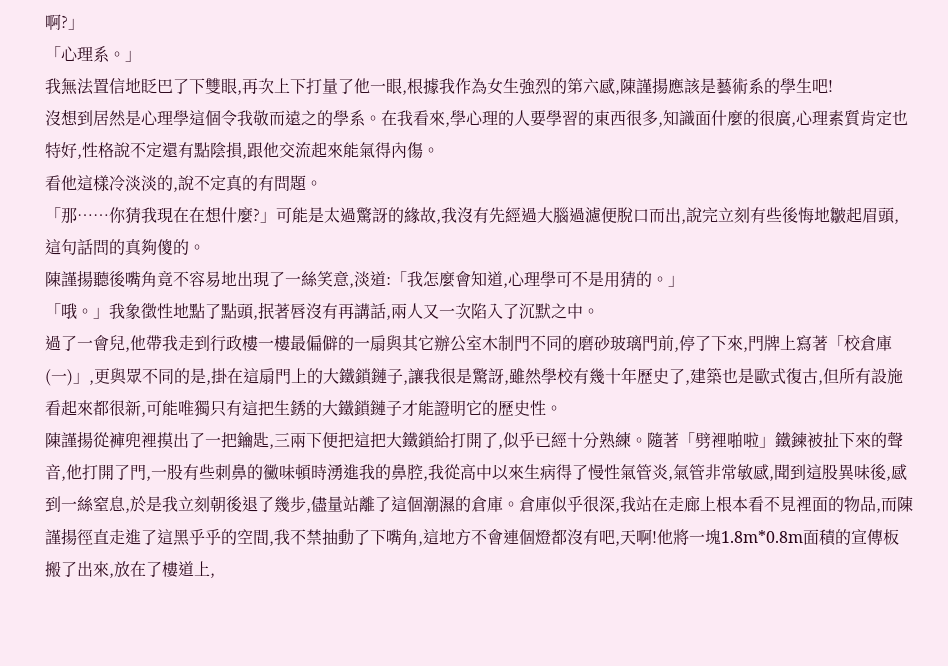啊?」
「心理系。」
我無法置信地眨巴了下雙眼,再次上下打量了他一眼,根據我作為女生強烈的第六感,陳謹揚應該是藝術系的學生吧!
沒想到居然是心理學這個令我敬而遠之的學系。在我看來,學心理的人要學習的東西很多,知識面什麼的很廣,心理素質肯定也特好,性格說不定還有點陰損,跟他交流起來能氣得內傷。
看他這樣冷淡淡的,說不定真的有問題。
「那……你猜我現在在想什麼?」可能是太過驚訝的緣故,我沒有先經過大腦過濾便脫口而出,說完立刻有些後悔地皺起眉頭,這句話問的真夠傻的。
陳謹揚聽後嘴角竟不容易地出現了一絲笑意,淡道:「我怎麼會知道,心理學可不是用猜的。」
「哦。」我象徵性地點了點頭,抿著唇沒有再講話,兩人又一次陷入了沉默之中。
過了一會兒,他帶我走到行政樓一樓最偏僻的一扇與其它辦公室木制門不同的磨砂玻璃門前,停了下來,門牌上寫著「校倉庫(一)」,更與眾不同的是,掛在這扇門上的大鐵鎖鏈子,讓我很是驚訝,雖然學校有幾十年歷史了,建築也是歐式復古,但所有設施看起來都很新,可能唯獨只有這把生銹的大鐵鎖鏈子才能證明它的歷史性。
陳謹揚從褲兜裡摸出了一把鑰匙,三兩下便把這把大鐵鎖給打開了,似乎已經十分熟練。隨著「劈裡啪啦」鐵鍊被扯下來的聲音,他打開了門,一股有些刺鼻的黴味頓時湧進我的鼻腔,我從高中以來生病得了慢性氣管炎,氣管非常敏感,聞到這股異味後,感到一絲窒息,於是我立刻朝後退了幾步,儘量站離了這個潮濕的倉庫。倉庫似乎很深,我站在走廊上根本看不見裡面的物品,而陳謹揚徑直走進了這黑乎乎的空間,我不禁抽動了下嘴角,這地方不會連個燈都沒有吧,天啊!他將一塊1.8m*0.8m面積的宣傳板搬了出來,放在了樓道上,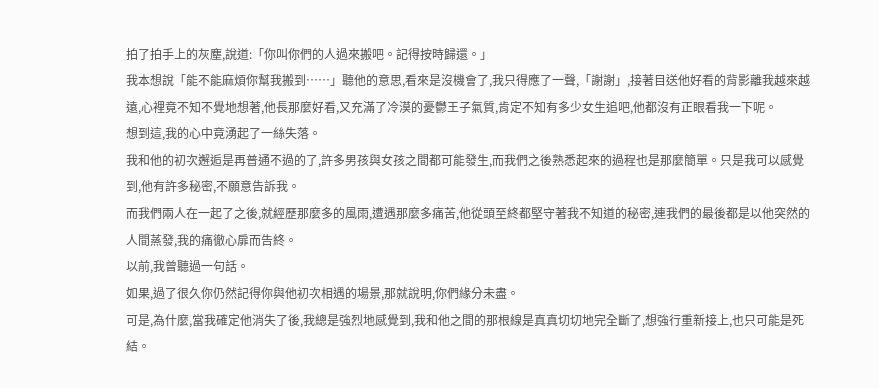拍了拍手上的灰塵,說道:「你叫你們的人過來搬吧。記得按時歸還。」
我本想說「能不能麻煩你幫我搬到……」聽他的意思,看來是沒機會了,我只得應了一聲,「謝謝」,接著目送他好看的背影離我越來越遠,心裡竟不知不覺地想著,他長那麼好看,又充滿了冷漠的憂鬱王子氣質,肯定不知有多少女生追吧,他都沒有正眼看我一下呢。
想到這,我的心中竟湧起了一絲失落。
我和他的初次邂逅是再普通不過的了,許多男孩與女孩之間都可能發生,而我們之後熟悉起來的過程也是那麼簡單。只是我可以感覺到,他有許多秘密,不願意告訴我。
而我們兩人在一起了之後,就經歷那麼多的風雨,遭遇那麼多痛苦,他從頭至終都堅守著我不知道的秘密,連我們的最後都是以他突然的人間蒸發,我的痛徹心扉而告終。
以前,我曾聽過一句話。
如果,過了很久你仍然記得你與他初次相遇的場景,那就說明,你們緣分未盡。
可是,為什麼,當我確定他消失了後,我總是強烈地感覺到,我和他之間的那根線是真真切切地完全斷了,想強行重新接上,也只可能是死結。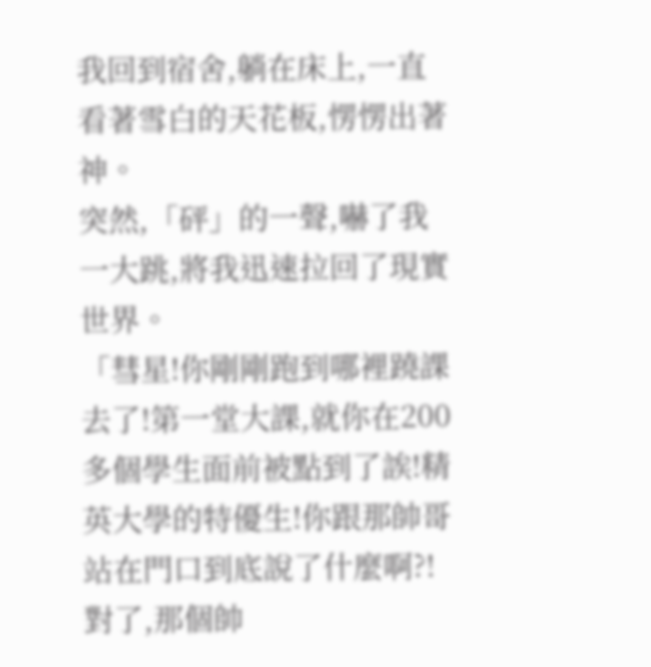我回到宿舍,躺在床上,一直看著雪白的天花板,愣愣出著神。
突然,「砰」的一聲,嚇了我一大跳,將我迅速拉回了現實世界。
「彗星!你剛剛跑到哪裡蹺課去了!第一堂大課,就你在200多個學生面前被點到了誒!精英大學的特優生!你跟那帥哥站在門口到底說了什麼啊?!對了,那個帥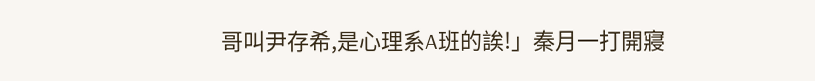哥叫尹存希,是心理系A班的誒!」秦月一打開寢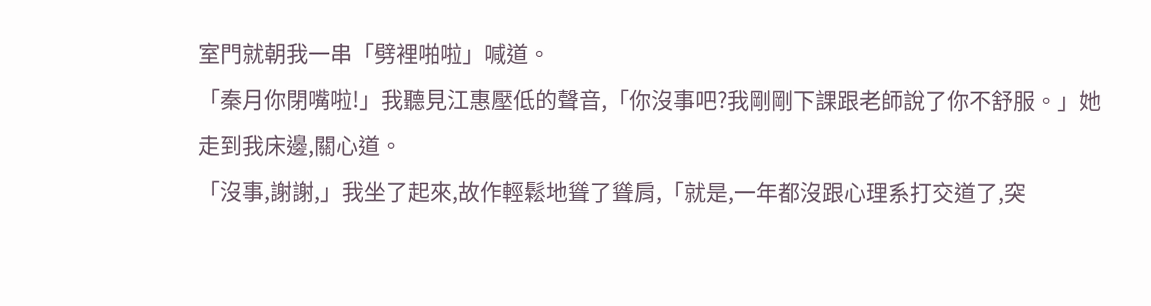室門就朝我一串「劈裡啪啦」喊道。
「秦月你閉嘴啦!」我聽見江惠壓低的聲音,「你沒事吧?我剛剛下課跟老師說了你不舒服。」她走到我床邊,關心道。
「沒事,謝謝,」我坐了起來,故作輕鬆地聳了聳肩,「就是,一年都沒跟心理系打交道了,突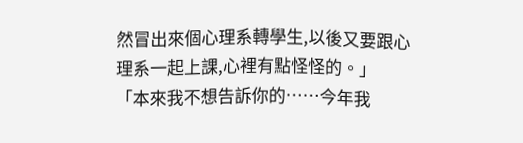然冒出來個心理系轉學生,以後又要跟心理系一起上課,心裡有點怪怪的。」
「本來我不想告訴你的……今年我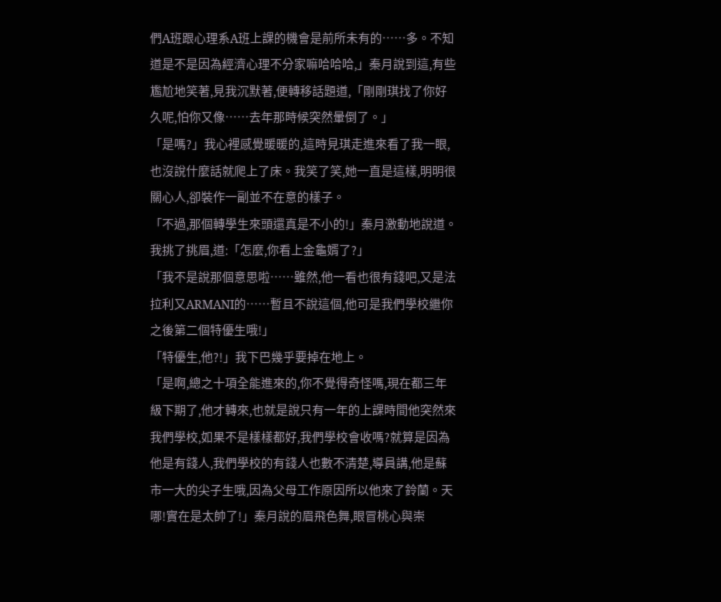們A班跟心理系A班上課的機會是前所未有的……多。不知道是不是因為經濟心理不分家嘛哈哈哈,」秦月說到這,有些尷尬地笑著,見我沉默著,便轉移話題道,「剛剛琪找了你好久呢,怕你又像……去年那時候突然暈倒了。」
「是嗎?」我心裡感覺暖暖的,這時見琪走進來看了我一眼,也沒說什麼話就爬上了床。我笑了笑,她一直是這樣,明明很關心人,卻裝作一副並不在意的樣子。
「不過,那個轉學生來頭還真是不小的!」秦月激動地說道。
我挑了挑眉,道:「怎麼,你看上金龜婿了?」
「我不是說那個意思啦……雖然,他一看也很有錢吧,又是法拉利又ARMANI的……暫且不說這個,他可是我們學校繼你之後第二個特優生哦!」
「特優生,他?!」我下巴幾乎要掉在地上。
「是啊,總之十項全能進來的,你不覺得奇怪嗎,現在都三年級下期了,他才轉來,也就是說只有一年的上課時間他突然來我們學校,如果不是樣樣都好,我們學校會收嗎?就算是因為他是有錢人,我們學校的有錢人也數不清楚,導員講,他是蘇市一大的尖子生哦,因為父母工作原因所以他來了鈴蘭。天哪!實在是太帥了!」秦月說的眉飛色舞,眼冒桃心與崇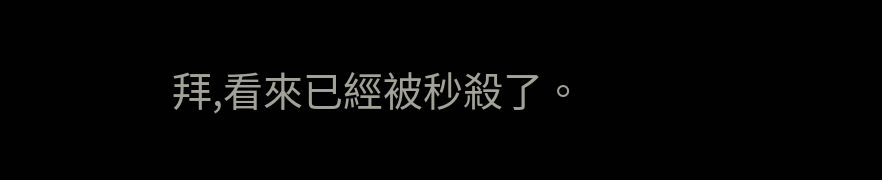拜,看來已經被秒殺了。